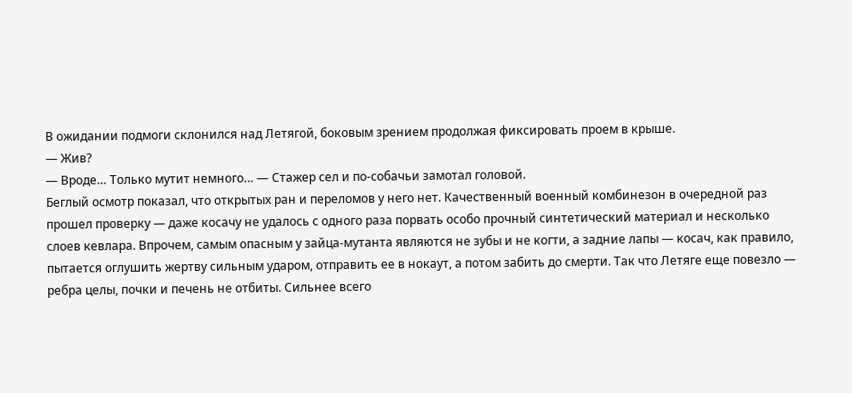В ожидании подмоги склонился над Летягой, боковым зрением продолжая фиксировать проем в крыше.
— Жив?
— Вроде… Только мутит немного… — Стажер сел и по-собачьи замотал головой.
Беглый осмотр показал, что открытых ран и переломов у него нет. Качественный военный комбинезон в очередной раз прошел проверку — даже косачу не удалось с одного раза порвать особо прочный синтетический материал и несколько слоев кевлара. Впрочем, самым опасным у зайца-мутанта являются не зубы и не когти, а задние лапы — косач, как правило, пытается оглушить жертву сильным ударом, отправить ее в нокаут, а потом забить до смерти. Так что Летяге еще повезло — ребра целы, почки и печень не отбиты. Сильнее всего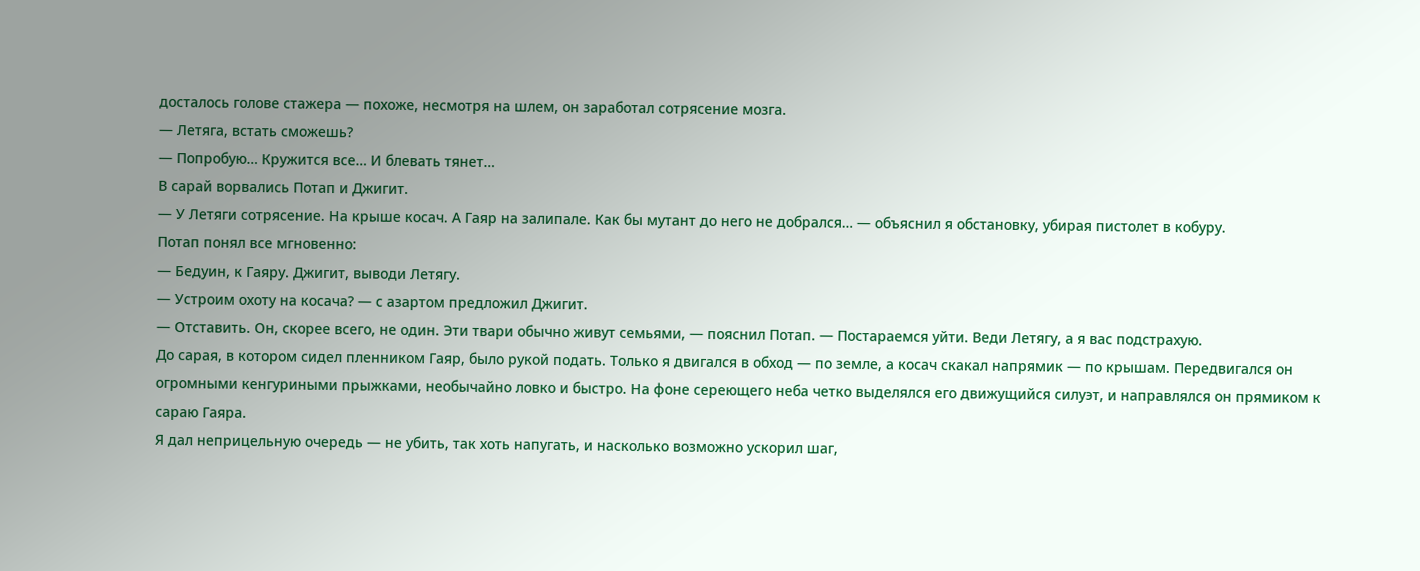досталось голове стажера — похоже, несмотря на шлем, он заработал сотрясение мозга.
— Летяга, встать сможешь?
— Попробую… Кружится все… И блевать тянет…
В сарай ворвались Потап и Джигит.
— У Летяги сотрясение. На крыше косач. А Гаяр на залипале. Как бы мутант до него не добрался… — объяснил я обстановку, убирая пистолет в кобуру.
Потап понял все мгновенно:
— Бедуин, к Гаяру. Джигит, выводи Летягу.
— Устроим охоту на косача? — с азартом предложил Джигит.
— Отставить. Он, скорее всего, не один. Эти твари обычно живут семьями, — пояснил Потап. — Постараемся уйти. Веди Летягу, а я вас подстрахую.
До сарая, в котором сидел пленником Гаяр, было рукой подать. Только я двигался в обход — по земле, а косач скакал напрямик — по крышам. Передвигался он огромными кенгуриными прыжками, необычайно ловко и быстро. На фоне сереющего неба четко выделялся его движущийся силуэт, и направлялся он прямиком к сараю Гаяра.
Я дал неприцельную очередь — не убить, так хоть напугать, и насколько возможно ускорил шаг,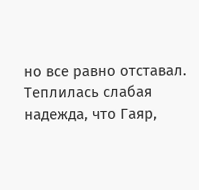но все равно отставал. Теплилась слабая надежда, что Гаяр,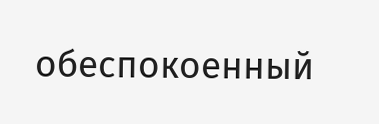обеспокоенный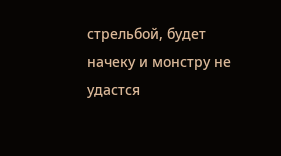стрельбой, будет начеку и монстру не удастся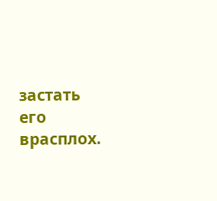застать его врасплох.